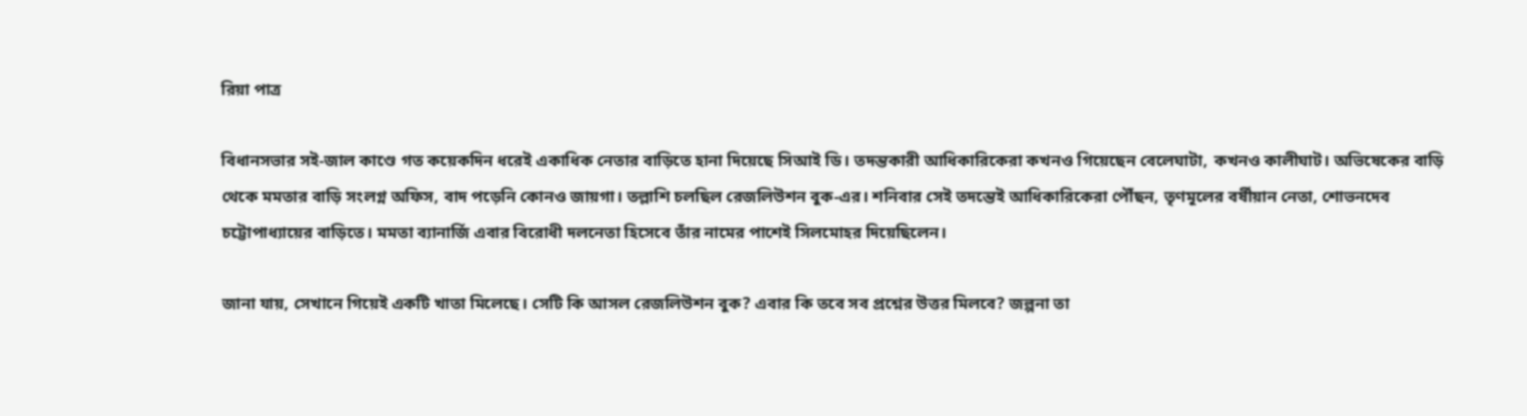রিয়া পাত্র

বিধানসভার সই-জাল কাণ্ডে গত কয়েকদিন ধরেই একাধিক নেতার বাড়িতে হানা দিয়েছে সিআই ডি। তদন্তকারী আধিকারিকেরা কখনও গিয়েছেন বেলেঘাটা, কখনও কালীঘাট। অভিষেকের বাড়ি থেকে মমতার বাড়ি সংলগ্ন অফিস, বাদ পড়েনি কোনও জায়গা। তল্লাশি চলছিল রেজলিউশন বুক-এর। শনিবার সেই তদন্তেই আধিকারিকেরা পৌঁছন, তৃণমূলের বর্ষীয়ান নেতা, শোভনদেব চট্টোপাধ্যায়ের বাড়িতে। মমতা ব্যানার্জি এবার বিরোধী দলনেতা হিসেবে তাঁর নামের পাশেই সিলমোহর দিয়েছিলেন।

জানা যায়, সেখানে গিয়েই একটি খাতা মিলেছে। সেটি কি আসল রেজলিউশন বুক? এবার কি তবে সব প্রশ্নের উত্তর মিলবে? জল্পনা তা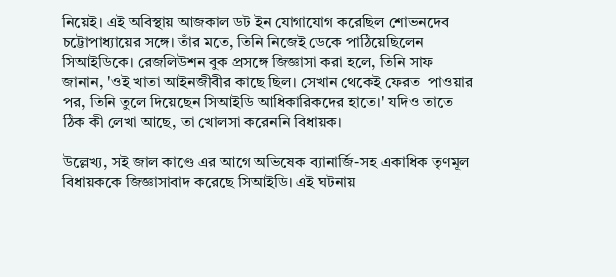নিয়েই। এই অবিস্থায় আজকাল ডট ইন যোগাযোগ করেছিল শোভনদেব চট্টোপাধ্যায়ের সঙ্গে। তাঁর মতে, তিনি নিজেই ডেকে পাঠিয়েছিলেন সিআইডিকে। রেজলিউশন বুক প্রসঙ্গে জিজ্ঞাসা করা হলে, তিনি সাফ জানান, 'ওই খাতা আইনজীবীর কাছে ছিল। সেখান থেকেই ফেরত  পাওয়ার পর, তিনি তুলে দিয়েছেন সিআইডি আধিকারিকদের হাতে।' যদিও তাতে ঠিক কী লেখা আছে, তা খোলসা করেননি বিধায়ক।

উল্লেখ্য, সই জাল কাণ্ডে এর আগে অভিষেক ব্যানার্জি-সহ একাধিক তৃণমূল বিধায়ককে জিজ্ঞাসাবাদ করেছে সিআইডি। এই ঘটনায়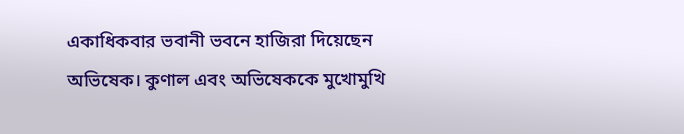একাধিকবার ভবানী ভবনে হাজিরা দিয়েছেন অভিষেক। কুণাল এবং অভিষেককে মুখোমুখি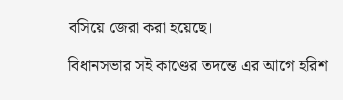বসিয়ে জেরা করা হয়েছে।

বিধানসভার সই কাণ্ডের তদন্তে এর আগে হরিশ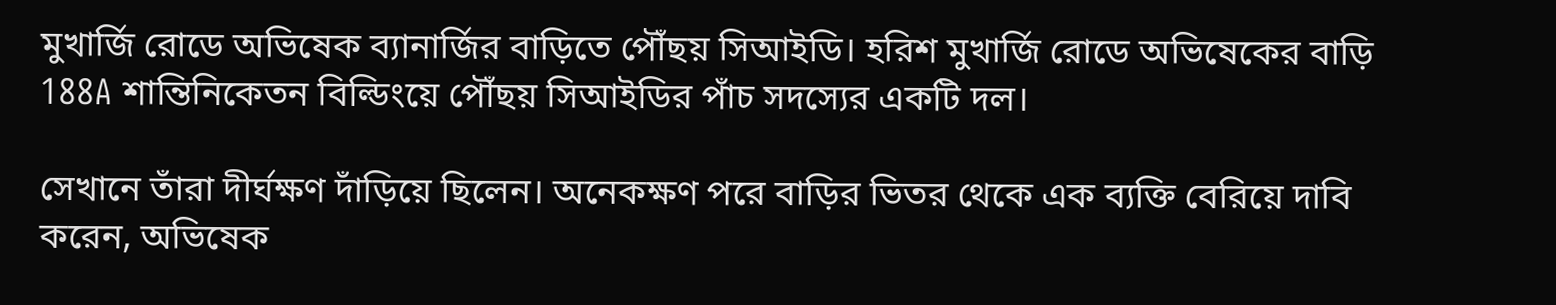মুখার্জি রোডে অভিষেক ব্যানার্জির বাড়িতে পৌঁছয় সিআইডি। হরিশ মুখার্জি রোডে অভিষেকের বাড়ি 188A শান্তিনিকেতন বিল্ডিংয়ে পৌঁছয় সিআইডির পাঁচ সদস্যের একটি দল।

সেখানে তাঁরা দীর্ঘক্ষণ দাঁড়িয়ে ছিলেন। অনেকক্ষণ পরে বাড়ির ভিতর থেকে এক ব্যক্তি বেরিয়ে দাবি করেন, অভিষেক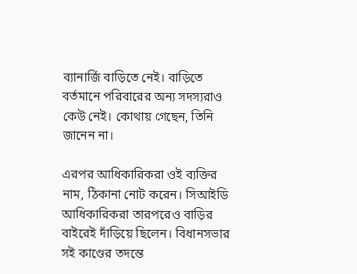ব্যানার্জি বাড়িতে নেই। বাড়িতে বর্তমানে পরিবারের অন্য সদস্যরাও কেউ নেই। কোথায় গেছেন, তিনি জানেন না।

এরপর আধিকারিকরা ওই ব্যক্তির নাম, ঠিকানা নোট করেন। সিআইডি আধিকারিকরা তারপরেও বাড়ির বাইরেই দাঁড়িয়ে ছিলেন। বিধানসভার সই কাণ্ডের তদন্তে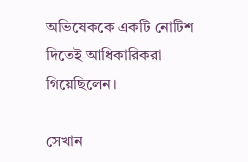অভিষেককে একটি নোটিশ দিতেই আধিকারিকরা গিয়েছিলেন।

সেখান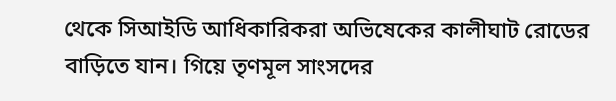থেকে সিআইডি আধিকারিকরা অভিষেকের কালীঘাট রোডের বাড়িতে যান। গিয়ে তৃণমূল সাংসদের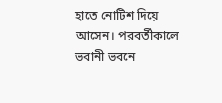হাতে নোটিশ দিয়ে আসেন। পরবর্তীকালে ভবানী ভবনে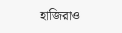হাজিরাও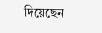দিয়েছেন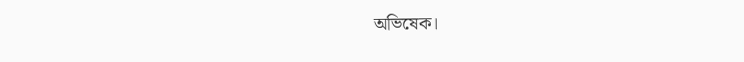অভিষেক।